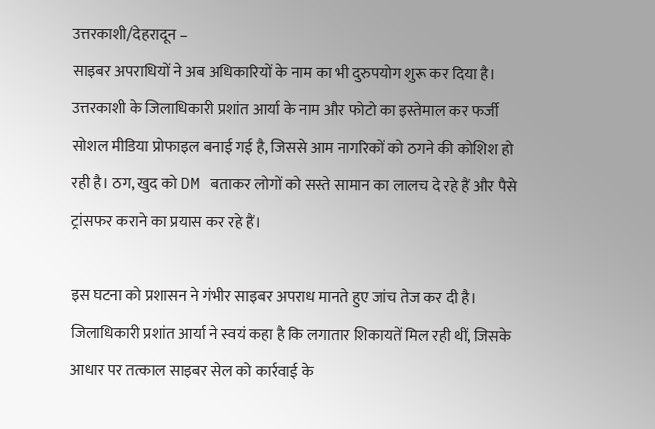उत्तरकाशी/देहरादून –
साइबर अपराधियों ने अब अधिकारियों के नाम का भी दुरुपयोग शुरू कर दिया है। उत्तरकाशी के जिलाधिकारी प्रशांत आर्या के नाम और फोटो का इस्तेमाल कर फर्जी सोशल मीडिया प्रोफाइल बनाई गई है, जिससे आम नागरिकों को ठगने की कोशिश हो रही है। ठग, खुद को DM बताकर लोगों को सस्ते सामान का लालच दे रहे हैं और पैसे ट्रांसफर कराने का प्रयास कर रहे हैं।

इस घटना को प्रशासन ने गंभीर साइबर अपराध मानते हुए जांच तेज कर दी है। जिलाधिकारी प्रशांत आर्या ने स्वयं कहा है कि लगातार शिकायतें मिल रही थीं, जिसके आधार पर तत्काल साइबर सेल को कार्रवाई के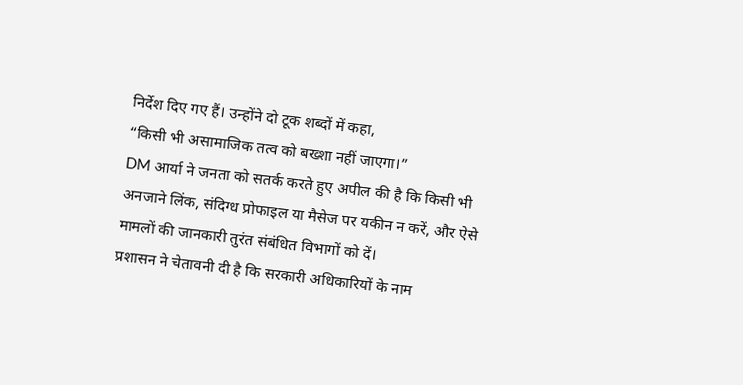निर्देश दिए गए हैं। उन्होंने दो टूक शब्दों में कहा,
“किसी भी असामाजिक तत्व को बख्शा नहीं जाएगा।”
DM आर्या ने जनता को सतर्क करते हुए अपील की है कि किसी भी अनजाने लिंक, संदिग्ध प्रोफाइल या मैसेज पर यकीन न करें, और ऐसे मामलों की जानकारी तुरंत संबंधित विभागों को दें।
प्रशासन ने चेतावनी दी है कि सरकारी अधिकारियों के नाम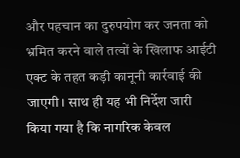और पहचान का दुरुपयोग कर जनता को भ्रमित करने वाले तत्वों के खिलाफ आईटी एक्ट के तहत कड़ी कानूनी कार्रवाई की जाएगी। साथ ही यह भी निर्देश जारी किया गया है कि नागरिक केवल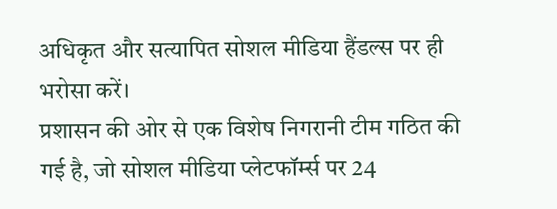अधिकृत और सत्यापित सोशल मीडिया हैंडल्स पर ही भरोसा करें।
प्रशासन की ओर से एक विशेष निगरानी टीम गठित की गई है, जो सोशल मीडिया प्लेटफॉर्म्स पर 24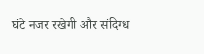घंटे नजर रखेगी और संदिग्ध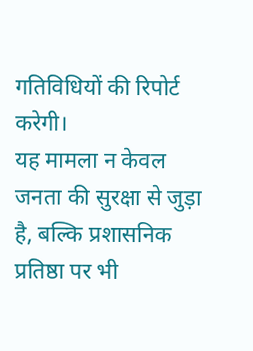गतिविधियों की रिपोर्ट करेगी।
यह मामला न केवल जनता की सुरक्षा से जुड़ा है, बल्कि प्रशासनिक प्रतिष्ठा पर भी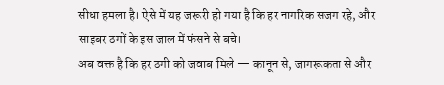सीधा हमला है। ऐसे में यह जरूरी हो गया है कि हर नागरिक सजग रहे, और साइबर ठगों के इस जाल में फंसने से बचे।
अब वक्त है कि हर ठगी को जवाब मिले — कानून से, जागरूकता से और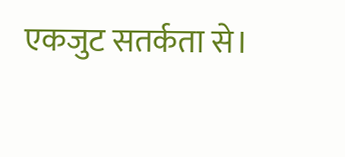एकजुट सतर्कता से।